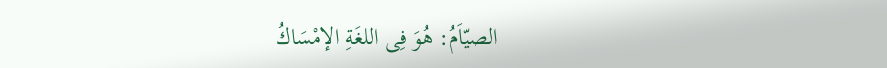الصيّاَمُ: هُوَ فِى اللغَةِ الإمْسَاكُ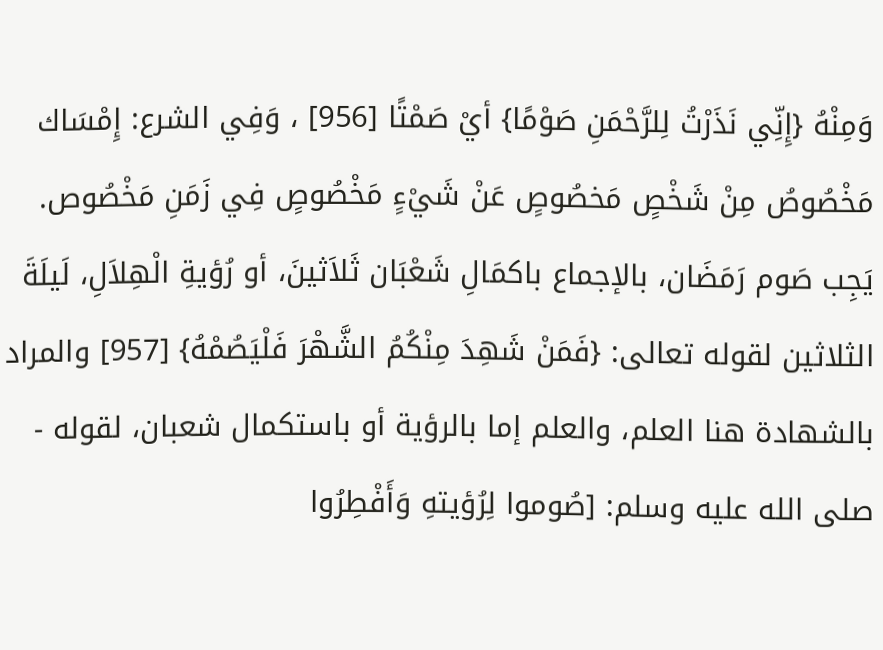وَمِنْهُ {إِنِّي نَذَرْتُ لِلرَّحْمَنِ صَوْمًا} أيْ صَمْتًا [956] ، وَفِي الشرع: إِمْسَاك مَخْصُوصُ مِنْ شَخْصٍ مَخصُوصٍ عَنْ شَيْءٍ مَخْصُوصٍ فِي زَمَنِ مَخْصُوص.
يَجِب صَوم رَمَضَان، بالإجماع باكمَالِ شَعْبَان ثَلاَثينَ، أو رُؤيةِ الْهِلاَلِ، لَيلَةَ الثلاثين لقوله تعالى: {فَمَنْ شَهِدَ مِنْكُمُ الشَّهْرَ فَلْيَصُمْهُ} [957] والمراد بالشهادة هنا العلم، والعلم إما بالرؤية أو باستكمال شعبان، لقوله - صلى الله عليه وسلم: [صُوموا لِرُؤيتهِ وَأَفْطِرُوا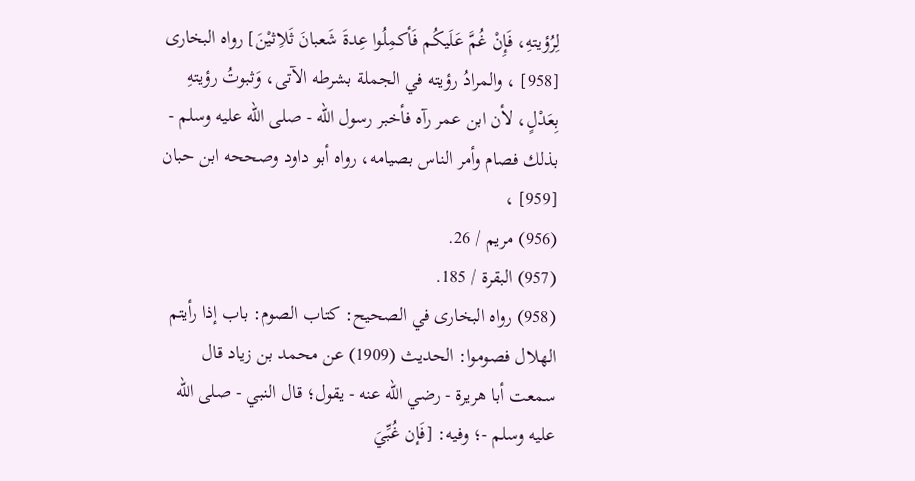لِرُؤيتهِ، فَإِنْ غُمَّ عَلَيكُم فَأكمِلُوا عِدةَ شَعبانَ ثَلاِثيْنَ] رواه البخارى [958] ، والمرادُ رؤيته في الجملة بشرطه الآتى، وَثبوتُ رؤيتهِ بِعَدْلٍ، لأن ابن عمر رآه فأخبر رسول الله - صلى الله عليه وسلم - بذلك فصام وأمر الناس بصيامه، رواه أبو داود وصححه ابن حبان [959] ،
(956) مريم / 26.
(957) البقرة / 185.
(958) رواه البخارى في الصحيح: كتاب الصوم: باب إذا رأيتم الهلال فصوموا: الحديث (1909) عن محمد بن زياد قال سمعت أبا هريرة - رضي الله عنه - يقول؛ قال النبي - صلى الله عليه وسلم -؛ وفيه: [فَإن غُبِّيَ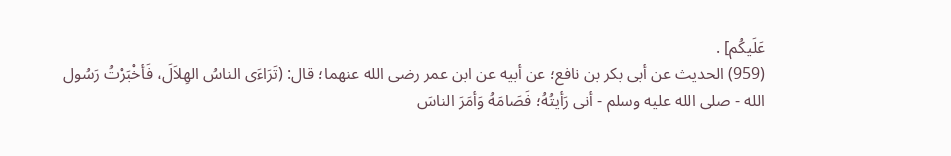عَلَيكُم] .
(959) الحديث عن أبى بكر بن نافع؛ عن أبيه عن ابن عمر رضى الله عنهما؛ قال: (تَرَاءَى الناسُ الهِلاَلَ، فَأخْبَرْتُ رَسُول الله - صلى الله عليه وسلم - أنى رَأيتُهُ؛ فَصَامَهُ وَأمَرَ الناسَ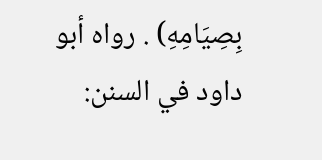بِصِيَامِهِ) . رواه أبو داود في السنن: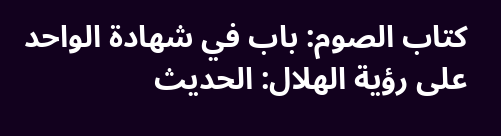كتاب الصوم: باب في شهادة الواحد على رؤية الهلال: الحديث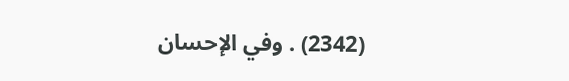(2342) . وفي الإحسان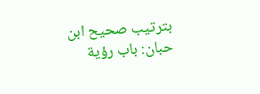بترتيب صحيح ابن حبان: باب رؤية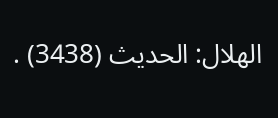الهلال: الحديث (3438) .